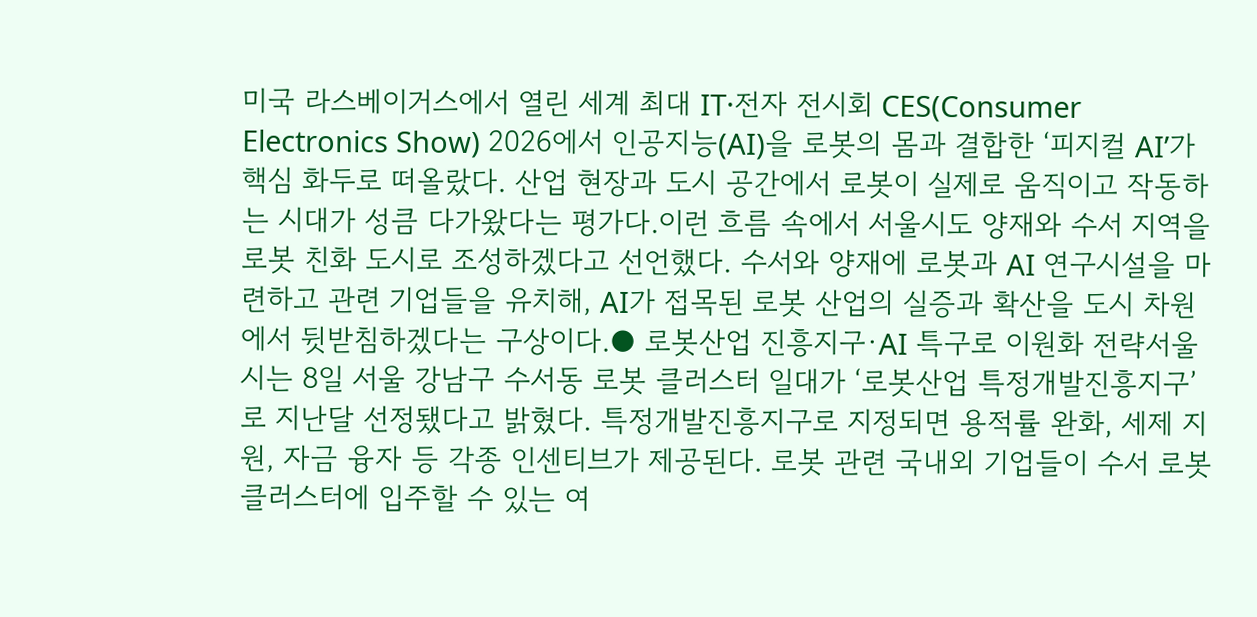미국 라스베이거스에서 열린 세계 최대 IT·전자 전시회 CES(Consumer Electronics Show) 2026에서 인공지능(AI)을 로봇의 몸과 결합한 ‘피지컬 AI’가 핵심 화두로 떠올랐다. 산업 현장과 도시 공간에서 로봇이 실제로 움직이고 작동하는 시대가 성큼 다가왔다는 평가다.이런 흐름 속에서 서울시도 양재와 수서 지역을 로봇 친화 도시로 조성하겠다고 선언했다. 수서와 양재에 로봇과 AI 연구시설을 마련하고 관련 기업들을 유치해, AI가 접목된 로봇 산업의 실증과 확산을 도시 차원에서 뒷받침하겠다는 구상이다.● 로봇산업 진흥지구·AI 특구로 이원화 전략서울시는 8일 서울 강남구 수서동 로봇 클러스터 일대가 ‘로봇산업 특정개발진흥지구’로 지난달 선정됐다고 밝혔다. 특정개발진흥지구로 지정되면 용적률 완화, 세제 지원, 자금 융자 등 각종 인센티브가 제공된다. 로봇 관련 국내외 기업들이 수서 로봇클러스터에 입주할 수 있는 여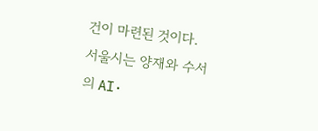건이 마련된 것이다. 서울시는 양재와 수서의 AI·